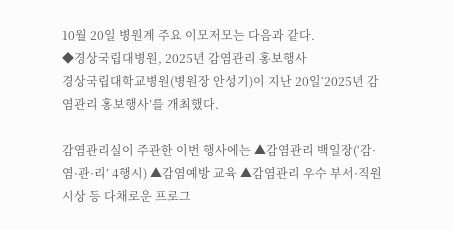10월 20일 병원계 주요 이모저모는 다음과 같다.
◆경상국립대병원, 2025년 감염관리 홍보행사
경상국립대학교병원(병원장 안성기)이 지난 20일‘2025년 감염관리 홍보행사’를 개최했다.

감염관리실이 주관한 이번 행사에는 ▲감염관리 백일장(‘감·염·관·리’ 4행시) ▲감염예방 교육 ▲감염관리 우수 부서·직원 시상 등 다채로운 프로그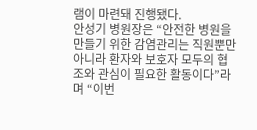램이 마련돼 진행됐다.
안성기 병원장은 “안전한 병원을 만들기 위한 감염관리는 직원뿐만 아니라 환자와 보호자 모두의 협조와 관심이 필요한 활동이다”라며 “이번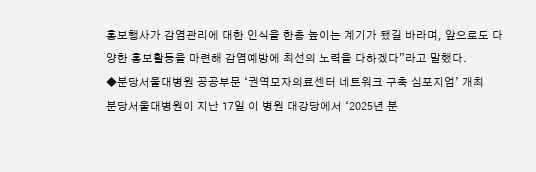홍보행사가 감염관리에 대한 인식을 한층 높이는 계기가 됐길 바라며, 앞으로도 다양한 홍보활동을 마련해 감염예방에 최선의 노력을 다하겠다”라고 말했다.
◆분당서울대병원 공공부문 ‘권역모자의료센터 네트워크 구축 심포지엄’ 개최
분당서울대병원이 지난 17일 이 병원 대강당에서 ‘2025년 분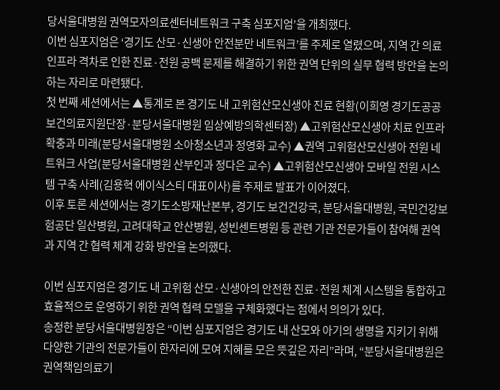당서울대병원 권역모자의료센터네트워크 구축 심포지엄’을 개최했다.
이번 심포지엄은 ‘경기도 산모·신생아 안전분만 네트워크’를 주제로 열렸으며, 지역 간 의료 인프라 격차로 인한 진료·전원 공백 문제를 해결하기 위한 권역 단위의 실무 협력 방안을 논의하는 자리로 마련됐다.
첫 번째 세션에서는 ▲통계로 본 경기도 내 고위험산모신생아 진료 현황(이희영 경기도공공보건의료지원단장·분당서울대병원 임상예방의학센터장) ▲고위험산모신생아 치료 인프라 확충과 미래(분당서울대병원 소아청소년과 정영화 교수) ▲권역 고위험산모신생아 전원 네트워크 사업(분당서울대병원 산부인과 정다은 교수) ▲고위험산모신생아 모바일 전원 시스템 구축 사례(김용혁 에이식스티 대표이사)를 주제로 발표가 이어졌다.
이후 토론 세션에서는 경기도소방재난본부, 경기도 보건건강국, 분당서울대병원, 국민건강보험공단 일산병원, 고려대학교 안산병원, 성빈센트병원 등 관련 기관 전문가들이 참여해 권역과 지역 간 협력 체계 강화 방안을 논의했다.

이번 심포지엄은 경기도 내 고위험 산모·신생아의 안전한 진료·전원 체계 시스템을 통합하고 효율적으로 운영하기 위한 권역 협력 모델을 구체화했다는 점에서 의의가 있다.
송정한 분당서울대병원장은 “이번 심포지엄은 경기도 내 산모와 아기의 생명을 지키기 위해 다양한 기관의 전문가들이 한자리에 모여 지혜를 모은 뜻깊은 자리”라며, “분당서울대병원은 권역책임의료기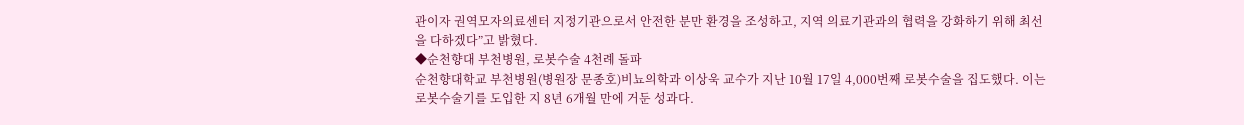관이자 권역모자의료센터 지정기관으로서 안전한 분만 환경을 조성하고, 지역 의료기관과의 협력을 강화하기 위해 최선을 다하겠다”고 밝혔다.
◆순천향대 부천병원, 로봇수술 4천례 돌파
순천향대학교 부천병원(병원장 문종호)비뇨의학과 이상욱 교수가 지난 10월 17일 4,000번째 로봇수술을 집도했다. 이는 로봇수술기를 도입한 지 8년 6개월 만에 거둔 성과다.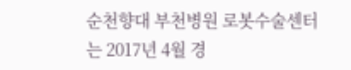순천향대 부천병원 로봇수술센터는 2017년 4월 경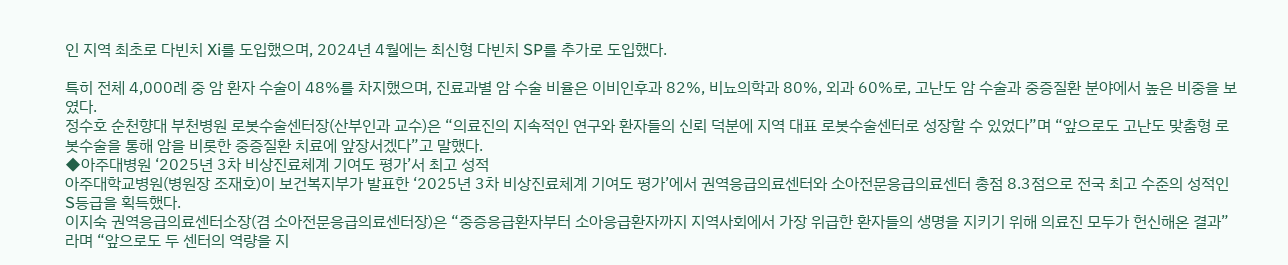인 지역 최초로 다빈치 Xi를 도입했으며, 2024년 4월에는 최신형 다빈치 SP를 추가로 도입했다.

특히 전체 4,000례 중 암 환자 수술이 48%를 차지했으며, 진료과별 암 수술 비율은 이비인후과 82%, 비뇨의학과 80%, 외과 60%로, 고난도 암 수술과 중증질환 분야에서 높은 비중을 보였다.
정수호 순천향대 부천병원 로봇수술센터장(산부인과 교수)은 “의료진의 지속적인 연구와 환자들의 신뢰 덕분에 지역 대표 로봇수술센터로 성장할 수 있었다”며 “앞으로도 고난도 맞춤형 로봇수술을 통해 암을 비롯한 중증질환 치료에 앞장서겠다”고 말했다.
◆아주대병원 ‘2025년 3차 비상진료체계 기여도 평가’서 최고 성적
아주대학교병원(병원장 조재호)이 보건복지부가 발표한 ‘2025년 3차 비상진료체계 기여도 평가’에서 권역응급의료센터와 소아전문응급의료센터 총점 8.3점으로 전국 최고 수준의 성적인 S등급을 획득했다.
이지숙 권역응급의료센터소장(겸 소아전문응급의료센터장)은 “중증응급환자부터 소아응급환자까지 지역사회에서 가장 위급한 환자들의 생명을 지키기 위해 의료진 모두가 헌신해온 결과”라며 “앞으로도 두 센터의 역량을 지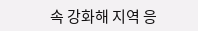속 강화해 지역 응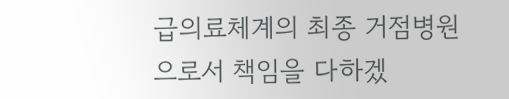급의료체계의 최종 거점병원으로서 책임을 다하겠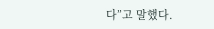다”고 말했다.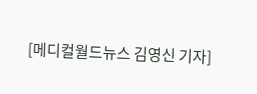[메디컬월드뉴스 김영신 기자]